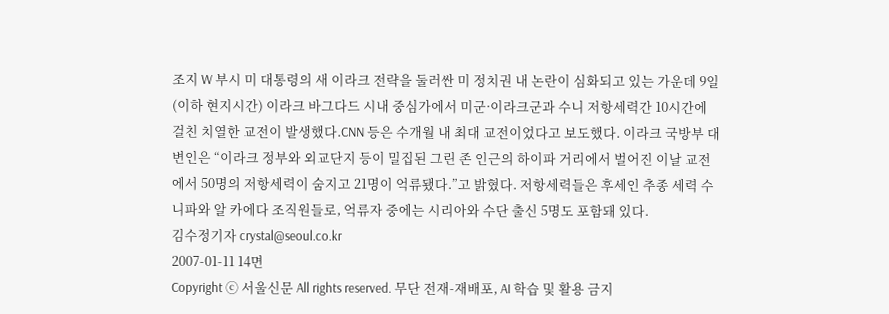조지 W 부시 미 대통령의 새 이라크 전략을 둘러싼 미 정치권 내 논란이 심화되고 있는 가운데 9일(이하 현지시간) 이라크 바그다드 시내 중심가에서 미군·이라크군과 수니 저항세력간 10시간에 걸친 치열한 교전이 발생했다.CNN 등은 수개월 내 최대 교전이었다고 보도했다. 이라크 국방부 대변인은 “이라크 정부와 외교단지 등이 밀집된 그린 존 인근의 하이파 거리에서 벌어진 이날 교전에서 50명의 저항세력이 숨지고 21명이 억류됐다.”고 밝혔다. 저항세력들은 후세인 추종 세력 수니파와 알 카에다 조직원들로, 억류자 중에는 시리아와 수단 출신 5명도 포함돼 있다.
김수정기자 crystal@seoul.co.kr
2007-01-11 14면
Copyright ⓒ 서울신문 All rights reserved. 무단 전재-재배포, AI 학습 및 활용 금지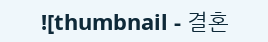![thumbnail - 결혼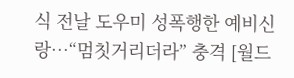식 전날 도우미 성폭행한 예비신랑…“멈칫거리더라” 충격 [월드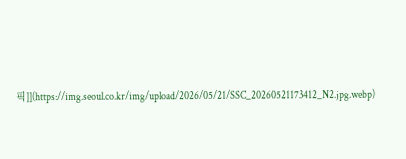픽]](https://img.seoul.co.kr/img/upload/2026/05/21/SSC_20260521173412_N2.jpg.webp)